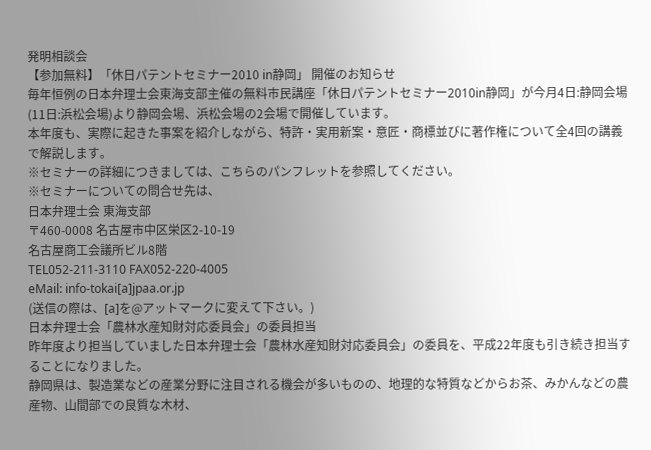発明相談会
【参加無料】「休日パテントセミナー2010 in静岡」 開催のお知らせ
毎年恒例の日本弁理士会東海支部主催の無料市民講座「休日パテントセミナー2010in静岡」が今月4日:静岡会場(11日:浜松会場)より静岡会場、浜松会場の2会場で開催しています。
本年度も、実際に起きた事案を紹介しながら、特許・実用新案・意匠・商標並びに著作権について全4回の講義で解説します。
※セミナーの詳細につきましては、こちらのパンフレットを参照してください。
※セミナーについての問合せ先は、
日本弁理士会 東海支部
〒460-0008 名古屋市中区栄区2-10-19
名古屋商工会議所ビル8階
TEL052-211-3110 FAX052-220-4005
eMail: info-tokai[a]jpaa.or.jp
(送信の際は、[a]を@アットマークに変えて下さい。)
日本弁理士会「農林水産知財対応委員会」の委員担当
昨年度より担当していました日本弁理士会「農林水産知財対応委員会」の委員を、平成22年度も引き続き担当することになりました。
静岡県は、製造業などの産業分野に注目される機会が多いものの、地理的な特質などからお茶、みかんなどの農産物、山間部での良質な木材、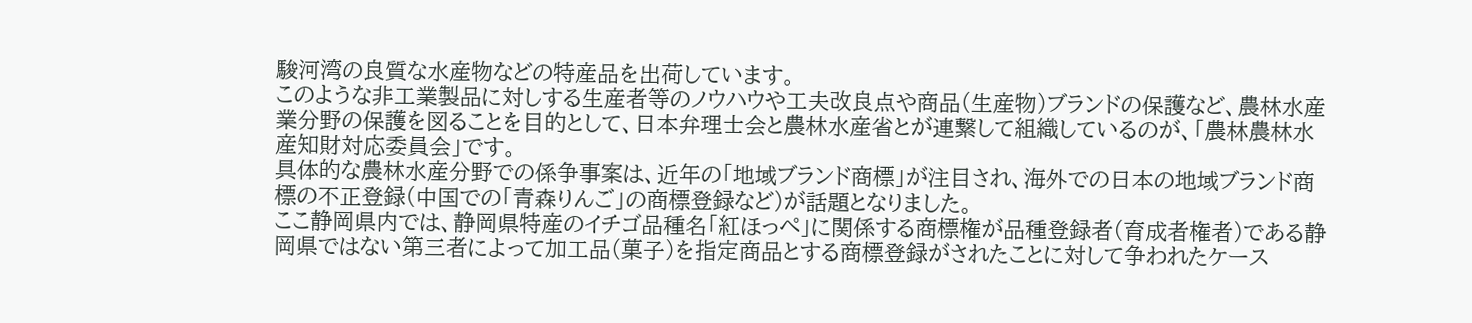駿河湾の良質な水産物などの特産品を出荷しています。
このような非工業製品に対しする生産者等のノウハウや工夫改良点や商品(生産物)ブランドの保護など、農林水産業分野の保護を図ることを目的として、日本弁理士会と農林水産省とが連繋して組織しているのが、「農林農林水産知財対応委員会」です。
具体的な農林水産分野での係争事案は、近年の「地域ブランド商標」が注目され、海外での日本の地域ブランド商標の不正登録(中国での「青森りんご」の商標登録など)が話題となりました。
ここ静岡県内では、静岡県特産のイチゴ品種名「紅ほっぺ」に関係する商標権が品種登録者(育成者権者)である静岡県ではない第三者によって加工品(菓子)を指定商品とする商標登録がされたことに対して争われたケース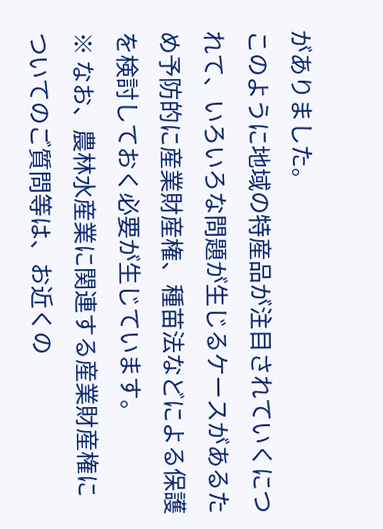がありました。
このように地域の特産品が注目されていくにつれて、いろいろな問題が生じるケースがあるため予防的に産業財産権、種苗法などによる保護を検討しておく必要が生じています。
※ なお、農林水産業に関連する産業財産権についてのご質問等は、お近くの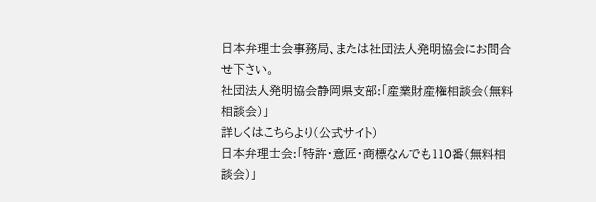日本弁理士会事務局、または社団法人発明協会にお問合せ下さい。
社団法人発明協会静岡県支部:「産業財産権相談会(無料相談会)」
詳しくはこちらより(公式サイト)
日本弁理士会:「特許・意匠・商標なんでも110番(無料相談会)」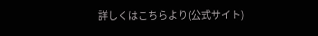詳しくはこちらより(公式サイト)